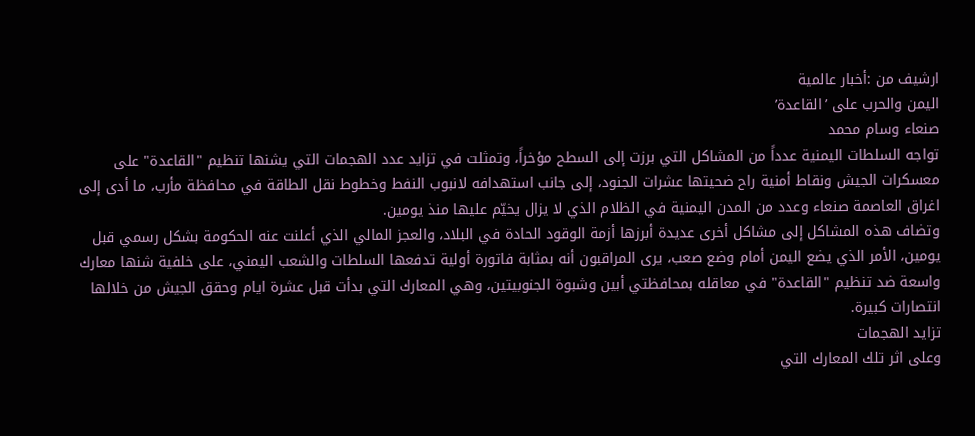ارشيف من :أخبار عالمية
اليمن والحرب على ’القاعدة’
صنعاء وسام محمد
تواجه السلطات اليمنية عدداً من المشاكل التي برزت إلى السطح مؤخراً، وتمثلت في تزايد عدد الهجمات التي يشنها تنظيم "القاعدة" على معسكرات الجيش ونقاط أمنية راح ضحيتها عشرات الجنود، إلى جانب استهدافه لانبوب النفط وخطوط نقل الطاقة في محافظة مأرب، ما أدى إلى اغراق العاصمة صنعاء وعدد من المدن اليمنية في الظلام الذي لا يزال يخيّم عليها منذ يومين.
وتضاف هذه المشاكل إلى مشاكل أخرى عديدة أبرزها أزمة الوقود الحادة في البلاد، والعجز المالي الذي أعلنت عنه الحكومة بشكل رسمي قبل يومين، الأمر الذي يضع اليمن أمام وضع صعب، يرى المراقبون أنه بمثابة فاتورة أولية تدفعها السلطات والشعب اليمني، على خلفية شنها معارك واسعة ضد تنظيم "القاعدة" في معاقله بمحافظتي أبين وشبوة الجنوبيتين، وهي المعارك التي بدأت قبل عشرة ايام وحقق الجيش من خلالها انتصارات كبيرة.
تزايد الهجمات
وعلى اثر تلك المعارك التي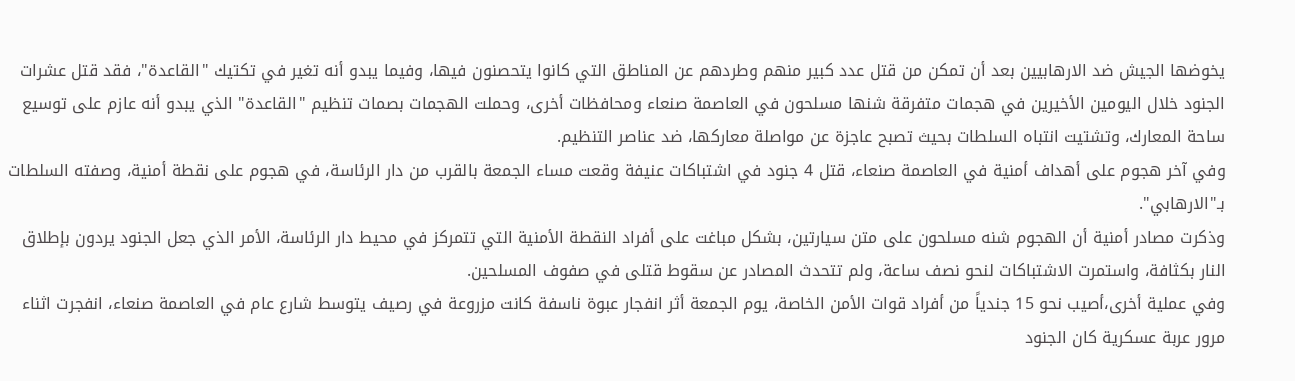يخوضها الجيش ضد الارهابيين بعد أن تمكن من قتل عدد كبير منهم وطردهم عن المناطق التي كانوا يتحصنون فيها، وفيما يبدو أنه تغير في تكتيك "القاعدة"، فقد قتل عشرات الجنود خلال اليومين الأخيرين في هجمات متفرقة شنها مسلحون في العاصمة صنعاء ومحافظات أخرى، وحملت الهجمات بصمات تنظيم "القاعدة" الذي يبدو أنه عازم على توسيع ساحة المعارك، وتشتيت انتباه السلطات بحيث تصبح عاجزة عن مواصلة معاركها، ضد عناصر التنظيم.
وفي آخر هجوم على أهداف أمنية في العاصمة صنعاء، قتل 4 جنود في اشتباكات عنيفة وقعت مساء الجمعة بالقرب من دار الرئاسة، في هجوم على نقطة أمنية، وصفته السلطات بـ"الارهابي".
وذكرت مصادر أمنية أن الهجوم شنه مسلحون على متن سيارتين، بشكل مباغت على أفراد النقطة الأمنية التي تتمركز في محيط دار الرئاسة، الأمر الذي جعل الجنود يردون بإطلاق النار بكثافة، واستمرت الاشتباكات لنحو نصف ساعة، ولم تتحدث المصادر عن سقوط قتلى في صفوف المسلحين.
وفي عملية أخرى،أصيب نحو 15 جندياً من أفراد قوات الأمن الخاصة، يوم الجمعة أثر انفجار عبوة ناسفة كانت مزروعة في رصيف يتوسط شارع عام في العاصمة صنعاء، انفجرت اثناء مرور عربة عسكرية كان الجنود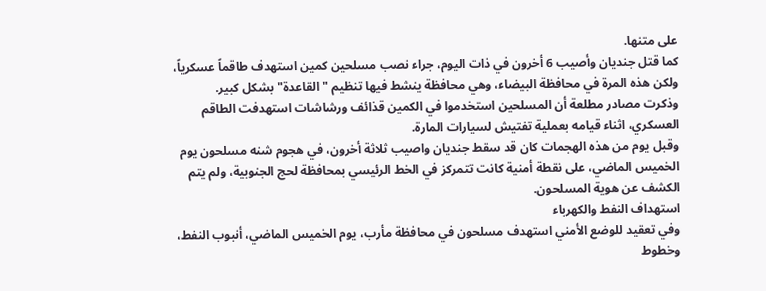على متنها.
كما قتل جنديان وأصيب 6 أخرون في ذات اليوم، جراء نصب مسلحين كمين استهدف طاقماً عسكرياً، ولكن هذه المرة في محافظة البيضاء، وهي محافظة ينشط فيها تنظيم "القاعدة" بشكل كبير.
وذكرت مصادر مطلعة أن المسلحين استخدموا في الكمين قذائف ورشاشات استهدفت الطاقم العسكري، اثناء قيامه بعملية تفتيش لسيارات المارة.
وقبل يوم من هذه الهجمات كان قد سقط جنديان واصيب ثلاثة أخرون، في هجوم شنه مسلحون يوم الخميس الماضي، على نقطة أمنية كانت تتمركز في الخط الرئيسي بمحافظة لحج الجنوبية، ولم يتم الكشف عن هوية المسلحون.
استهداف النفط والكهرباء
وفي تعقيد للوضع الأمني استهدف مسلحون في محافظة مأرب، يوم الخميس الماضي، أنبوب النفط، وخطوط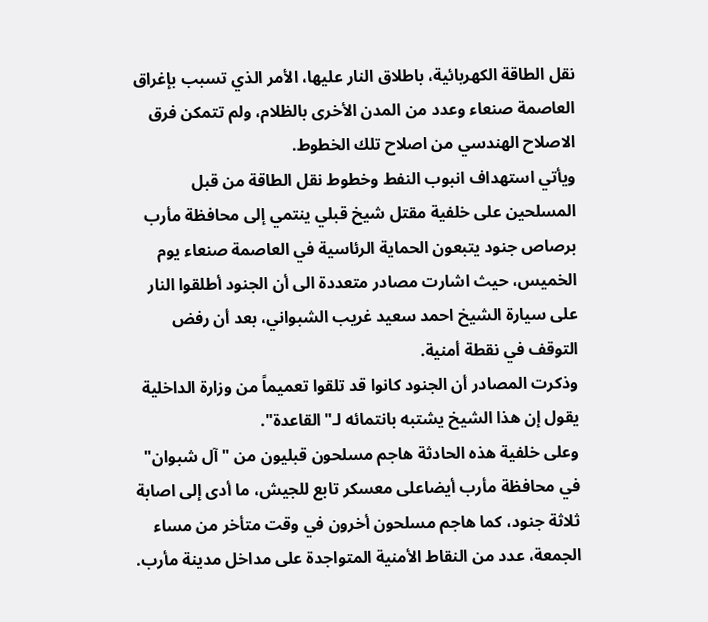نقل الطاقة الكهربائية، باطلاق النار عليها، الأمر الذي تسبب بإغراق العاصمة صنعاء وعدد من المدن الأخرى بالظلام، ولم تتمكن فرق الاصلاح الهندسي من اصلاح تلك الخطوط.
ويأتي استهداف انبوب النفط وخطوط نقل الطاقة من قبل المسلحين على خلفية مقتل شيخ قبلي ينتمي إلى محافظة مأرب برصاص جنود يتبعون الحماية الرئاسية في العاصمة صنعاء يوم الخميس، حيث اشارت مصادر متعددة الى أن الجنود أطلقوا النار على سيارة الشيخ احمد سعيد غريب الشبواني، بعد أن رفض التوقف في نقطة أمنية.
وذكرت المصادر أن الجنود كانوا قد تلقوا تعميماً من وزارة الداخلية يقول إن هذا الشيخ يشتبه بانتمائه لـ"القاعدة".
وعلى خلفية هذه الحادثة هاجم مسلحون قبليون من "آل شبوان" في محافظة مأرب أيضاعلى معسكر تابع للجيش، ما أدى إلى اصابة ثلاثة جنود، كما هاجم مسلحون أخرون في وقت متأخر من مساء الجمعة، عدد من النقاط الأمنية المتواجدة على مداخل مدينة مأرب.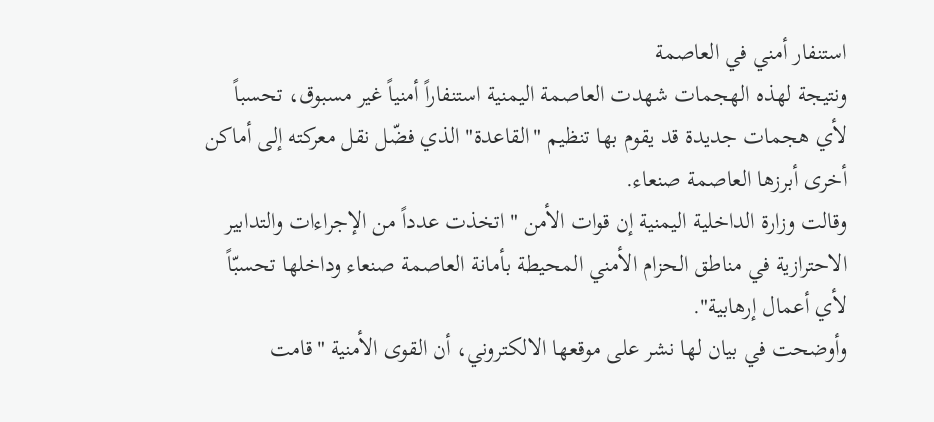استنفار أمني في العاصمة
ونتيجة لهذه الهجمات شهدت العاصمة اليمنية استنفاراً أمنياً غير مسبوق، تحسباً لأي هجمات جديدة قد يقوم بها تنظيم "القاعدة" الذي فضّل نقل معركته إلى أماكن أخرى أبرزها العاصمة صنعاء.
وقالت وزارة الداخلية اليمنية إن قوات الأمن "اتخذت عدداً من الإجراءات والتدابير الاحترازية في مناطق الحزام الأمني المحيطة بأمانة العاصمة صنعاء وداخلها تحسبّاً لأي أعمال إرهابية".
وأوضحت في بيان لها نشر على موقعها الالكتروني، أن القوى الأمنية "قامت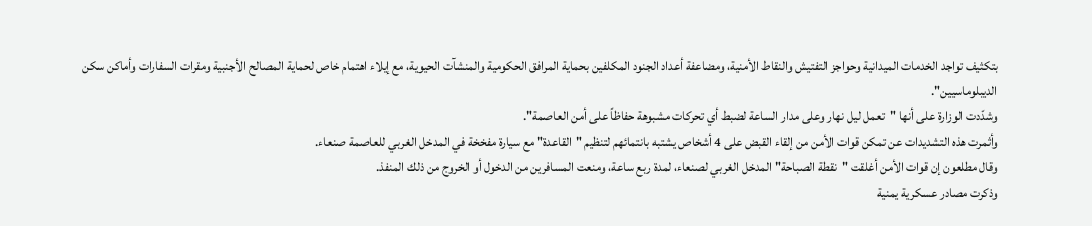بتكثيف تواجد الخدمات الميدانية وحواجز التفتيش والنقاط الأمنية، ومضاعفة أعداد الجنود المكلفين بحماية المرافق الحكومية والمنشآت الحيوية، مع إيلاء اهتمام خاص لحماية المصالح الأجنبية ومقرات السفارات وأماكن سكن الديبلوماسيين".
وشدّدت الوزارة على أنها "تعمل ليل نهار وعلى مدار الساعة لضبط أي تحركات مشبوهة حفاظاً على أمن العاصمة".
وأثمرت هذه التشديدات عن تمكن قوات الأمن من إلقاء القبض على 4 أشخاص يشتبه بانتمائهم لتنظيم "القاعدة" مع سيارة مفخخة في المدخل الغربي للعاصمة صنعاء.
وقال مطلعون إن قوات الأمن أغلقت "نقطة الصباحة" المدخل الغربي لصنعاء، لمدة ربع ساعة، ومنعت المسافرين من الدخول أو الخروج من ذلك المنفذ.
وذكرت مصادر عسكرية يمنية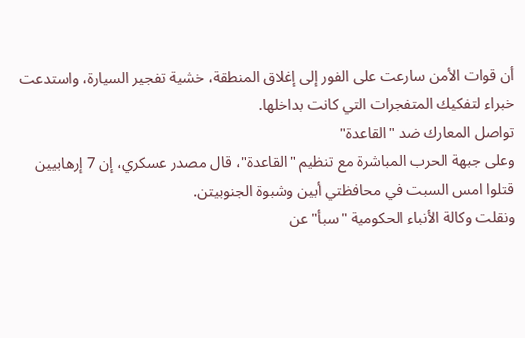أن قوات الأمن سارعت على الفور إلى إغلاق المنطقة، خشية تفجير السيارة، واستدعت خبراء لتفكيك المتفجرات التي كانت بداخلها.
تواصل المعارك ضد "القاعدة"
وعلى جبهة الحرب المباشرة مع تنظيم "القاعدة"، قال مصدر عسكري، إن 7 إرهابيين قتلوا امس السبت في محافظتي أبين وشبوة الجنوبيتن.
ونقلت وكالة الأنباء الحكومية "سبأ" عن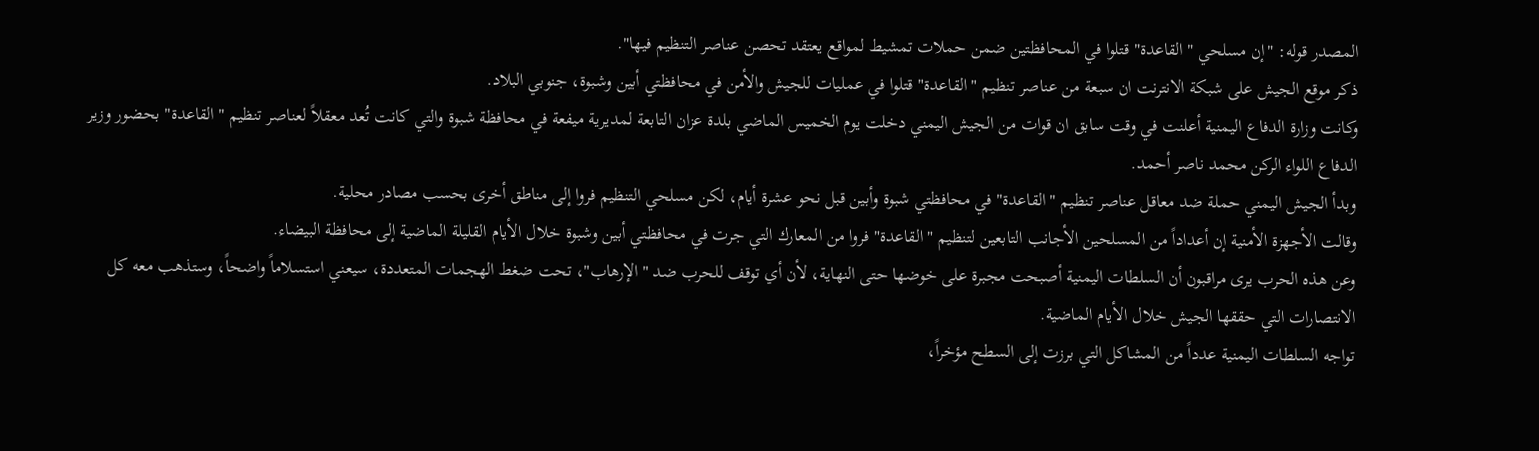المصدر قوله: "إن مسلحي "القاعدة" قتلوا في المحافظتين ضمن حملات تمشيط لمواقع يعتقد تحصن عناصر التنظيم فيها".
ذكر موقع الجيش على شبكة الانترنت ان سبعة من عناصر تنظيم "القاعدة" قتلوا في عمليات للجيش والأمن في محافظتي أبين وشبوة، جنوبي البلاد.
وكانت وزارة الدفاع اليمنية أعلنت في وقت سابق ان قوات من الجيش اليمني دخلت يوم الخميس الماضي بلدة عزان التابعة لمديرية ميفعة في محافظة شبوة والتي كانت تُعد معقلاً لعناصر تنظيم "القاعدة" بحضور وزير الدفاع اللواء الركن محمد ناصر أحمد.
وبدأ الجيش اليمني حملة ضد معاقل عناصر تنظيم "القاعدة" في محافظتي شبوة وأبين قبل نحو عشرة أيام، لكن مسلحي التنظيم فروا إلى مناطق أخرى بحسب مصادر محلية.
وقالت الأجهزة الأمنية إن أعداداً من المسلحين الأجانب التابعين لتنظيم "القاعدة" فروا من المعارك التي جرت في محافظتي أبين وشبوة خلال الأيام القليلة الماضية إلى محافظة البيضاء.
وعن هذه الحرب يرى مراقبون أن السلطات اليمنية أصبحت مجبرة على خوضها حتى النهاية، لأن أي توقف للحرب ضد "الإرهاب"، تحت ضغط الهجمات المتعددة، سيعني استسلاماً واضحاً، وستذهب معه كل الانتصارات التي حققها الجيش خلال الأيام الماضية.
تواجه السلطات اليمنية عدداً من المشاكل التي برزت إلى السطح مؤخراً،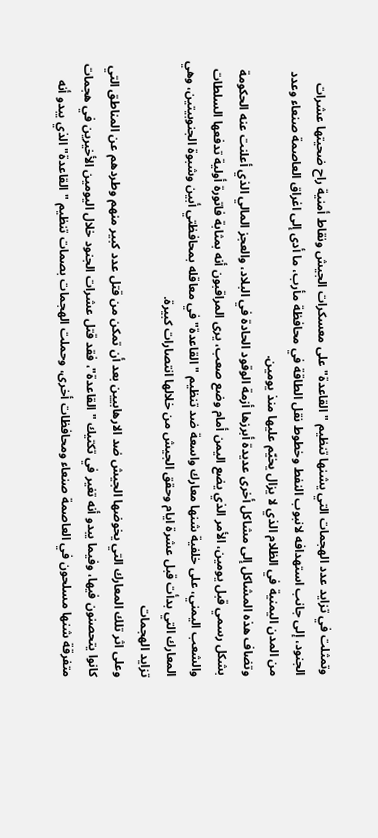وتمثلت في تزايد عدد الهجمات التي يشنها تنظيم "القاعدة" على معسكرات الجيش ونقاط أمنية راح ضحيتها عشرات الجنود، إلى جانب استهدافه لانبوب النفط وخطوط نقل الطاقة في محافظة مأرب، ما أدى إلى اغراق العاصمة صنعاء وعدد من المدن اليمنية في الظلام الذي لا يزال يخيّم عليها منذ يومين.
وتضاف هذه المشاكل إلى مشاكل أخرى عديدة أبرزها أزمة الوقود الحادة في البلاد، والعجز المالي الذي أعلنت عنه الحكومة بشكل رسمي قبل يومين، الأمر الذي يضع اليمن أمام وضع صعب، يرى المراقبون أنه بمثابة فاتورة أولية تدفعها السلطات والشعب اليمني، على خلفية شنها معارك واسعة ضد تنظيم "القاعدة" في معاقله بمحافظتي أبين وشبوة الجنوبيتين، وهي المعارك التي بدأت قبل عشرة ايام وحقق الجيش من خلالها انتصارات كبيرة.
تزايد الهجمات
وعلى اثر تلك المعارك التي يخوضها الجيش ضد الارهابيين بعد أن تمكن من قتل عدد كبير منهم وطردهم عن المناطق التي كانوا يتحصنون فيها، وفيما يبدو أنه تغير في تكتيك "القاعدة"، فقد قتل عشرات الجنود خلال اليومين الأخيرين في هجمات متفرقة شنها مسلحون في العاصمة صنعاء ومحافظات أخرى، وحملت الهجمات بصمات تنظيم "القاعدة" الذي يبدو أنه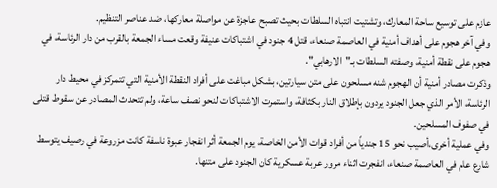عازم على توسيع ساحة المعارك، وتشتيت انتباه السلطات بحيث تصبح عاجزة عن مواصلة معاركها، ضد عناصر التنظيم.
وفي آخر هجوم على أهداف أمنية في العاصمة صنعاء، قتل 4 جنود في اشتباكات عنيفة وقعت مساء الجمعة بالقرب من دار الرئاسة، في هجوم على نقطة أمنية، وصفته السلطات بـ"الارهابي".
وذكرت مصادر أمنية أن الهجوم شنه مسلحون على متن سيارتين، بشكل مباغت على أفراد النقطة الأمنية التي تتمركز في محيط دار الرئاسة، الأمر الذي جعل الجنود يردون بإطلاق النار بكثافة، واستمرت الاشتباكات لنحو نصف ساعة، ولم تتحدث المصادر عن سقوط قتلى في صفوف المسلحين.
وفي عملية أخرى،أصيب نحو 15 جندياً من أفراد قوات الأمن الخاصة، يوم الجمعة أثر انفجار عبوة ناسفة كانت مزروعة في رصيف يتوسط شارع عام في العاصمة صنعاء، انفجرت اثناء مرور عربة عسكرية كان الجنود على متنها.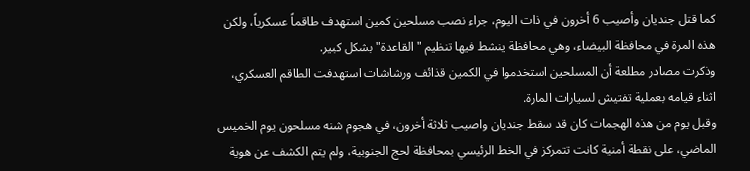كما قتل جنديان وأصيب 6 أخرون في ذات اليوم، جراء نصب مسلحين كمين استهدف طاقماً عسكرياً، ولكن هذه المرة في محافظة البيضاء، وهي محافظة ينشط فيها تنظيم "القاعدة" بشكل كبير.
وذكرت مصادر مطلعة أن المسلحين استخدموا في الكمين قذائف ورشاشات استهدفت الطاقم العسكري، اثناء قيامه بعملية تفتيش لسيارات المارة.
وقبل يوم من هذه الهجمات كان قد سقط جنديان واصيب ثلاثة أخرون، في هجوم شنه مسلحون يوم الخميس الماضي، على نقطة أمنية كانت تتمركز في الخط الرئيسي بمحافظة لحج الجنوبية، ولم يتم الكشف عن هوية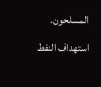المسلحون.
استهداف النفط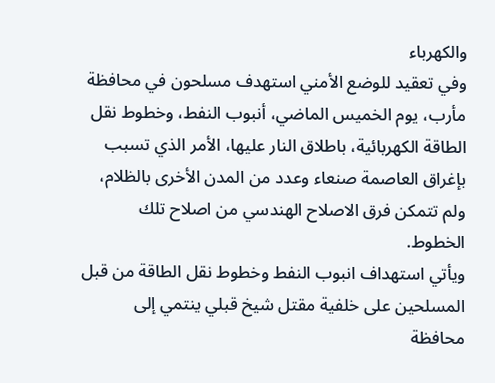والكهرباء
وفي تعقيد للوضع الأمني استهدف مسلحون في محافظة مأرب، يوم الخميس الماضي، أنبوب النفط، وخطوط نقل الطاقة الكهربائية، باطلاق النار عليها، الأمر الذي تسبب بإغراق العاصمة صنعاء وعدد من المدن الأخرى بالظلام، ولم تتمكن فرق الاصلاح الهندسي من اصلاح تلك الخطوط.
ويأتي استهداف انبوب النفط وخطوط نقل الطاقة من قبل المسلحين على خلفية مقتل شيخ قبلي ينتمي إلى محافظة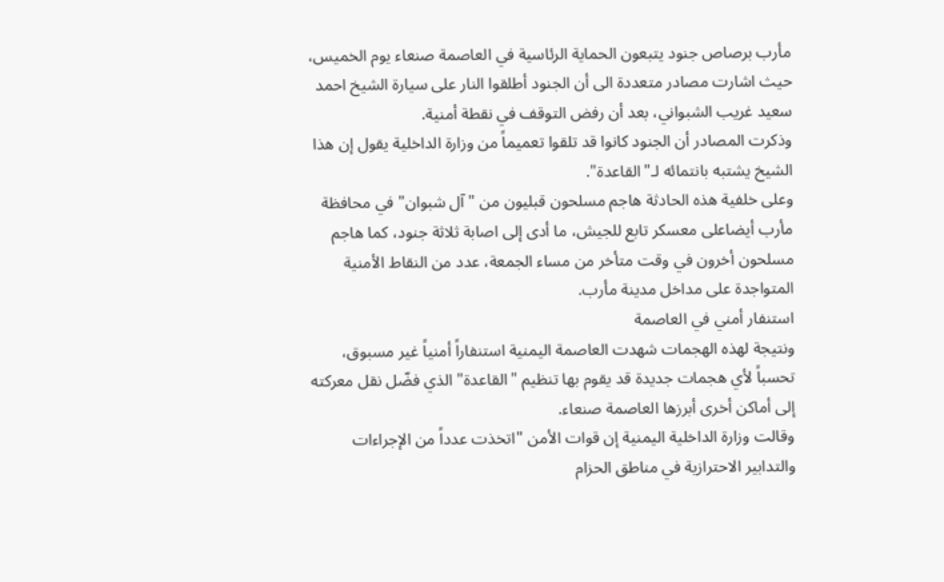مأرب برصاص جنود يتبعون الحماية الرئاسية في العاصمة صنعاء يوم الخميس، حيث اشارت مصادر متعددة الى أن الجنود أطلقوا النار على سيارة الشيخ احمد سعيد غريب الشبواني، بعد أن رفض التوقف في نقطة أمنية.
وذكرت المصادر أن الجنود كانوا قد تلقوا تعميماً من وزارة الداخلية يقول إن هذا الشيخ يشتبه بانتمائه لـ"القاعدة".
وعلى خلفية هذه الحادثة هاجم مسلحون قبليون من "آل شبوان" في محافظة مأرب أيضاعلى معسكر تابع للجيش، ما أدى إلى اصابة ثلاثة جنود، كما هاجم مسلحون أخرون في وقت متأخر من مساء الجمعة، عدد من النقاط الأمنية المتواجدة على مداخل مدينة مأرب.
استنفار أمني في العاصمة
ونتيجة لهذه الهجمات شهدت العاصمة اليمنية استنفاراً أمنياً غير مسبوق، تحسباً لأي هجمات جديدة قد يقوم بها تنظيم "القاعدة" الذي فضّل نقل معركته إلى أماكن أخرى أبرزها العاصمة صنعاء.
وقالت وزارة الداخلية اليمنية إن قوات الأمن "اتخذت عدداً من الإجراءات والتدابير الاحترازية في مناطق الحزام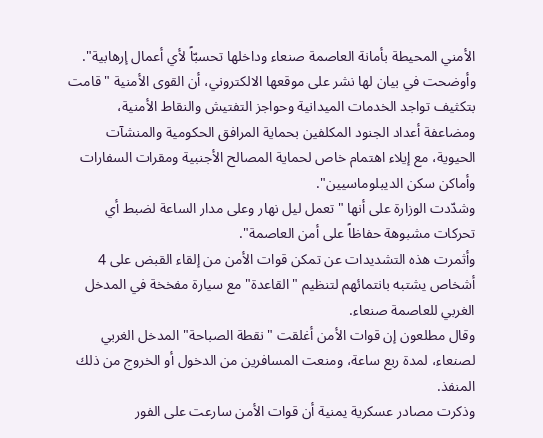الأمني المحيطة بأمانة العاصمة صنعاء وداخلها تحسبّاً لأي أعمال إرهابية".
وأوضحت في بيان لها نشر على موقعها الالكتروني، أن القوى الأمنية "قامت بتكثيف تواجد الخدمات الميدانية وحواجز التفتيش والنقاط الأمنية، ومضاعفة أعداد الجنود المكلفين بحماية المرافق الحكومية والمنشآت الحيوية، مع إيلاء اهتمام خاص لحماية المصالح الأجنبية ومقرات السفارات وأماكن سكن الديبلوماسيين".
وشدّدت الوزارة على أنها "تعمل ليل نهار وعلى مدار الساعة لضبط أي تحركات مشبوهة حفاظاً على أمن العاصمة".
وأثمرت هذه التشديدات عن تمكن قوات الأمن من إلقاء القبض على 4 أشخاص يشتبه بانتمائهم لتنظيم "القاعدة" مع سيارة مفخخة في المدخل الغربي للعاصمة صنعاء.
وقال مطلعون إن قوات الأمن أغلقت "نقطة الصباحة" المدخل الغربي لصنعاء، لمدة ربع ساعة، ومنعت المسافرين من الدخول أو الخروج من ذلك المنفذ.
وذكرت مصادر عسكرية يمنية أن قوات الأمن سارعت على الفور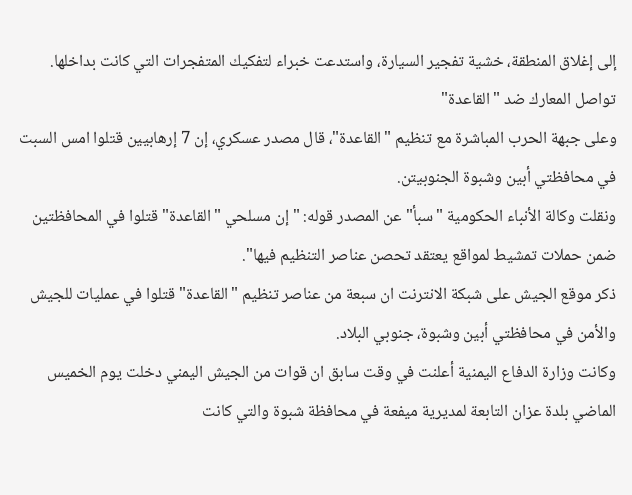إلى إغلاق المنطقة، خشية تفجير السيارة، واستدعت خبراء لتفكيك المتفجرات التي كانت بداخلها.
تواصل المعارك ضد "القاعدة"
وعلى جبهة الحرب المباشرة مع تنظيم "القاعدة"، قال مصدر عسكري، إن 7 إرهابيين قتلوا امس السبت في محافظتي أبين وشبوة الجنوبيتن.
ونقلت وكالة الأنباء الحكومية "سبأ" عن المصدر قوله: "إن مسلحي "القاعدة" قتلوا في المحافظتين ضمن حملات تمشيط لمواقع يعتقد تحصن عناصر التنظيم فيها".
ذكر موقع الجيش على شبكة الانترنت ان سبعة من عناصر تنظيم "القاعدة" قتلوا في عمليات للجيش والأمن في محافظتي أبين وشبوة، جنوبي البلاد.
وكانت وزارة الدفاع اليمنية أعلنت في وقت سابق ان قوات من الجيش اليمني دخلت يوم الخميس الماضي بلدة عزان التابعة لمديرية ميفعة في محافظة شبوة والتي كانت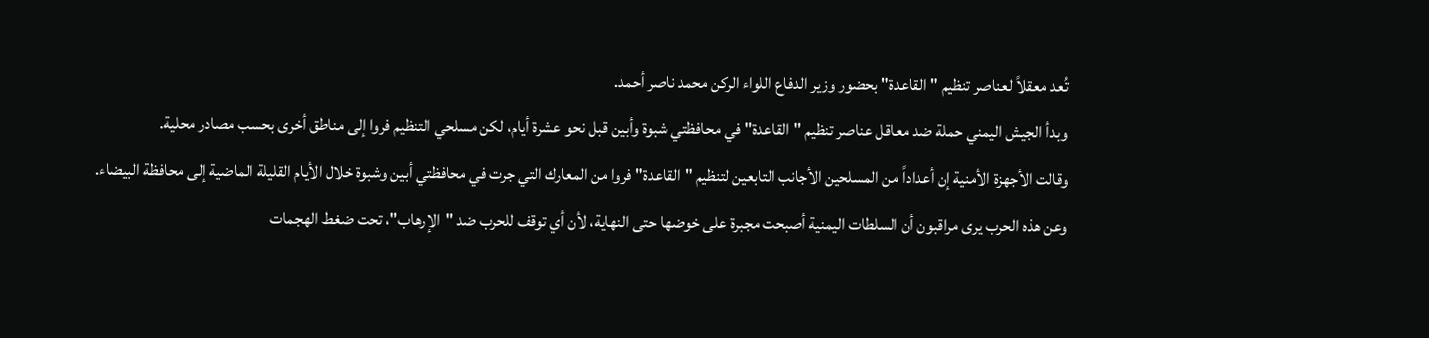تُعد معقلاً لعناصر تنظيم "القاعدة" بحضور وزير الدفاع اللواء الركن محمد ناصر أحمد.
وبدأ الجيش اليمني حملة ضد معاقل عناصر تنظيم "القاعدة" في محافظتي شبوة وأبين قبل نحو عشرة أيام، لكن مسلحي التنظيم فروا إلى مناطق أخرى بحسب مصادر محلية.
وقالت الأجهزة الأمنية إن أعداداً من المسلحين الأجانب التابعين لتنظيم "القاعدة" فروا من المعارك التي جرت في محافظتي أبين وشبوة خلال الأيام القليلة الماضية إلى محافظة البيضاء.
وعن هذه الحرب يرى مراقبون أن السلطات اليمنية أصبحت مجبرة على خوضها حتى النهاية، لأن أي توقف للحرب ضد "الإرهاب"، تحت ضغط الهجمات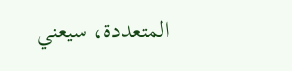المتعددة، سيعني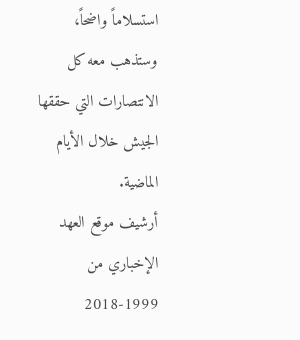استسلاماً واضحاً، وستذهب معه كل الانتصارات التي حققها الجيش خلال الأيام الماضية.
أرشيف موقع العهد الإخباري من 1999-2018